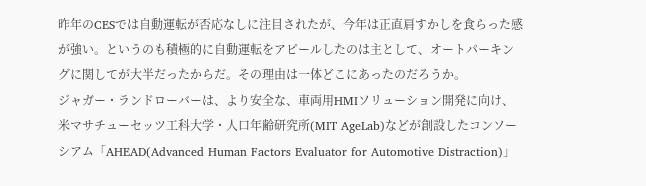昨年のCESでは自動運転が否応なしに注目されたが、今年は正直肩すかしを食らった感が強い。というのも積極的に自動運転をアピールしたのは主として、オートパーキングに関してが大半だったからだ。その理由は一体どこにあったのだろうか。
ジャガー・ランドローバーは、より安全な、車両用HMIソリューション開発に向け、米マサチューセッツ工科大学・人口年齢研究所(MIT AgeLab)などが創設したコンソーシアム「AHEAD(Advanced Human Factors Evaluator for Automotive Distraction)」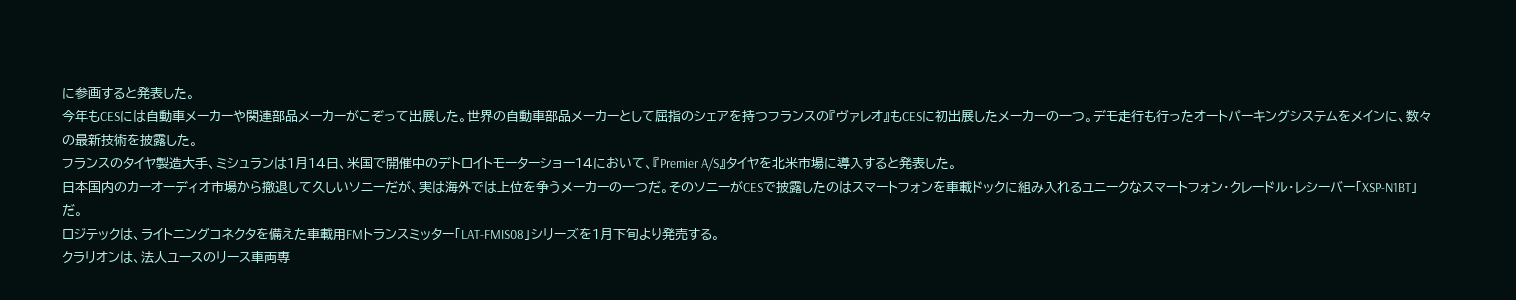に参画すると発表した。
今年もCESには自動車メーカーや関連部品メーカーがこぞって出展した。世界の自動車部品メーカーとして屈指のシェアを持つフランスの『ヴァレオ』もCESに初出展したメーカーの一つ。デモ走行も行ったオートパーキングシステムをメインに、数々の最新技術を披露した。
フランスのタイヤ製造大手、ミシュランは1月14日、米国で開催中のデトロイトモーターショー14において、『Premier A/S』タイヤを北米市場に導入すると発表した。
日本国内のカーオーディオ市場から撤退して久しいソニーだが、実は海外では上位を争うメーカーの一つだ。そのソニーがCESで披露したのはスマートフォンを車載ドックに組み入れるユニークなスマートフォン・クレードル・レシーバー「XSP-N1BT」だ。
ロジテックは、ライトニングコネクタを備えた車載用FMトランスミッター「LAT-FMIS08」シリーズを1月下旬より発売する。
クラリオンは、法人ユースのリース車両専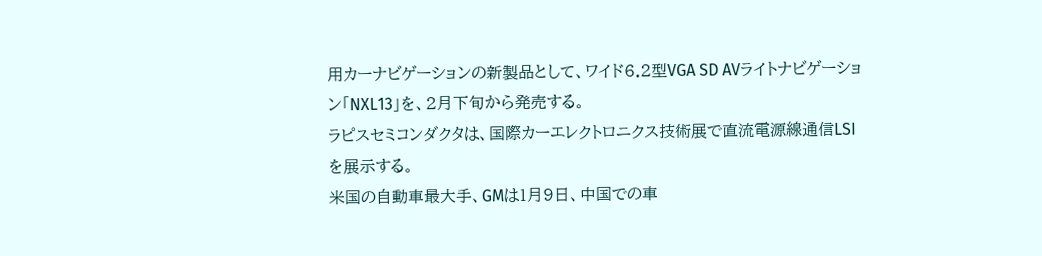用カーナビゲーションの新製品として、ワイド6.2型VGA SD AVライトナビゲーション「NXL13」を、2月下旬から発売する。
ラピスセミコンダクタは、国際カーエレクトロニクス技術展で直流電源線通信LSIを展示する。
米国の自動車最大手、GMは1月9日、中国での車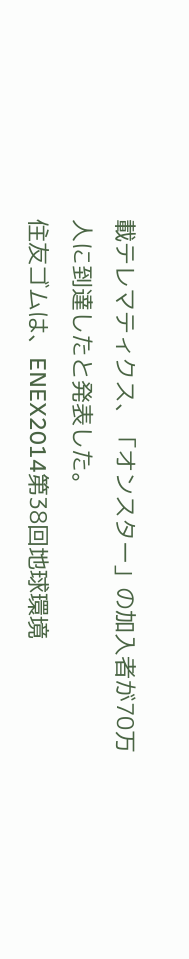載テレマティクス、「オンスター」の加入者が70万人に到達したと発表した。
住友ゴムは、ENEX2014第38回地球環境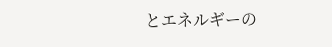とエネルギーの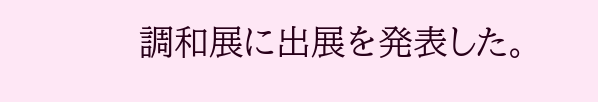調和展に出展を発表した。